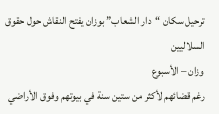ترحيل سكان “دار الشعاب” بوزان يفتح النقاش حول حقوق السلاليين
وزان – الأسبوع
رغم قضائهم لأكثر من ستين سنة في بيوتهم وفوق الأراضي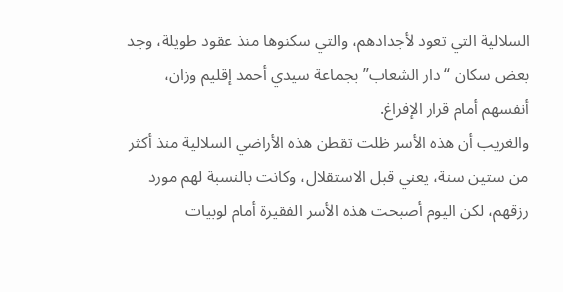السلالية التي تعود لأجدادهم، والتي سكنوها منذ عقود طويلة، وجد بعض سكان “دار الشعاب” بجماعة سيدي أحمد إقليم وزان، أنفسهم أمام قرار الإفراغ.
والغريب أن هذه الأسر ظلت تقطن هذه الأراضي السلالية منذ أكثر من ستين سنة، يعني قبل الاستقلال، وكانت بالنسبة لهم مورد رزقهم، لكن اليوم أصبحت هذه الأسر الفقيرة أمام لوبيات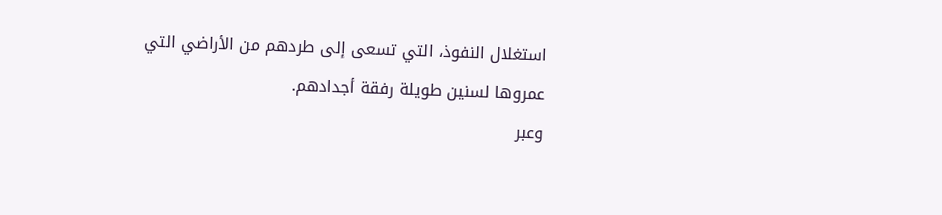استغلال النفوذ، التي تسعى إلى طردهم من الأراضي التي عمروها لسنين طويلة رفقة أجدادهم.
وعبر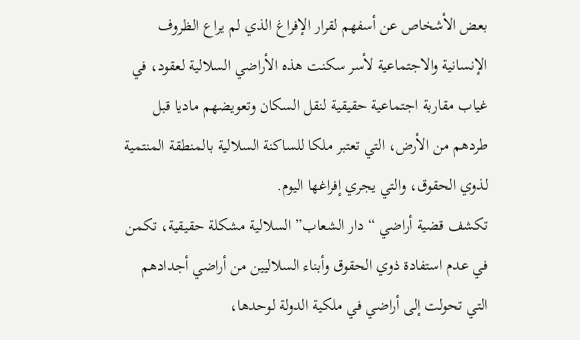بعض الأشخاص عن أسفهم لقرار الإفراغ الذي لم يراع الظروف الإنسانية والاجتماعية لأسر سكنت هذه الأراضي السلالية لعقود، في غياب مقاربة اجتماعية حقيقية لنقل السكان وتعويضهم ماديا قبل طردهم من الأرض، التي تعتبر ملكا للساكنة السلالية بالمنطقة المنتمية لذوي الحقوق، والتي يجري إفراغها اليوم.
تكشف قضية أراضي “دار الشعاب” السلالية مشكلة حقيقية، تكمن في عدم استفادة ذوي الحقوق وأبناء السلاليين من أراضي أجدادهم التي تحولت إلى أراضي في ملكية الدولة لوحدها،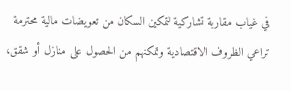في غياب مقاربة تشاركية لتمكين السكان من تعويضات مالية محترمة تراعي الظروف الاقتصادية وتمكنهم من الحصول على منازل أو شقق،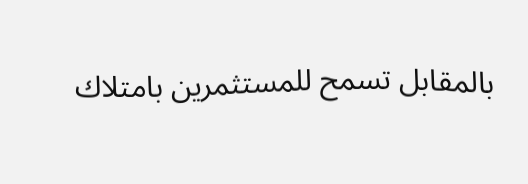بالمقابل تسمح للمستثمرين بامتلاك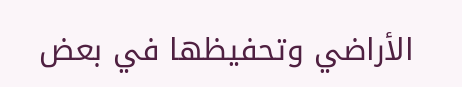الأراضي وتحفيظها في بعض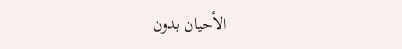الأحيان بدون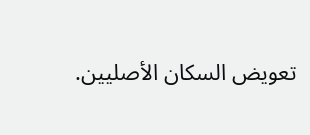تعويض السكان الأصليين.